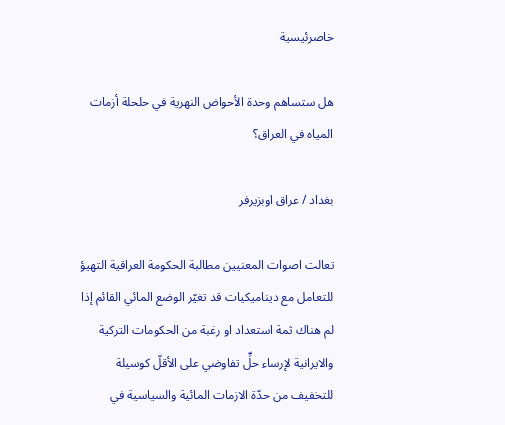خاصرئيسية

هل ستساهم وحدة الأحواض النهرية في حلحلة أزمات المياه في العراق؟

بغداد / عراق اوبزيرفر

تعالت اصوات المعنيين مطالبة الحكومة العراقية التهيؤ للتعامل مع ديناميكيات قد تغيّر الوضع المائي القائم إذا لم هناك ثمة استعداد او رغبة من الحكومات التركية والايرانية لإرساء حلٍّ تفاوضي على الأقلّ كوسيلة للتخفيف من حدّة الازمات المائية والسياسية في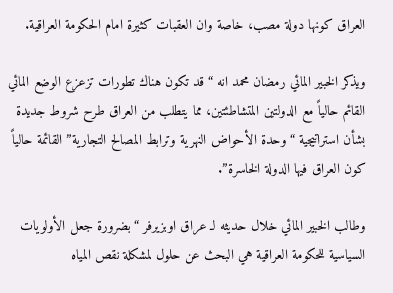العراق كونها دولة مصب، خاصة وان العقبات كثيرة امام الحكومة العراقية.

ويذكر الخبير المائي رمضان محمد انه “قد تكون هناك تطورات تزعزع الوضع المائي القائم حالياً مع الدولتين المتشاطئتين، مما يتطلب من العراق طرح شروط جديدة بشأن استراتيجية “وحدة الأحواض النهرية وترابط المصالح التجارية” القائمة حالياً كون العراق فيها الدولة الخاسرة”.

وطالب الخبير المائي خلال حديثه لـ عراق اوبزيرفر “بضرورة جعل الأولويات السياسية للحكومة العراقية هي البحث عن حلول لمشكلة نقص المياه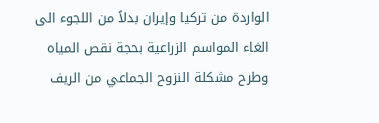الواردة من تركيا وإيران بدلاً من اللجوء الى الغاء المواسم الزراعية بحجة نقص المياه وطرح مشكلة النزوح الجماعي من الريف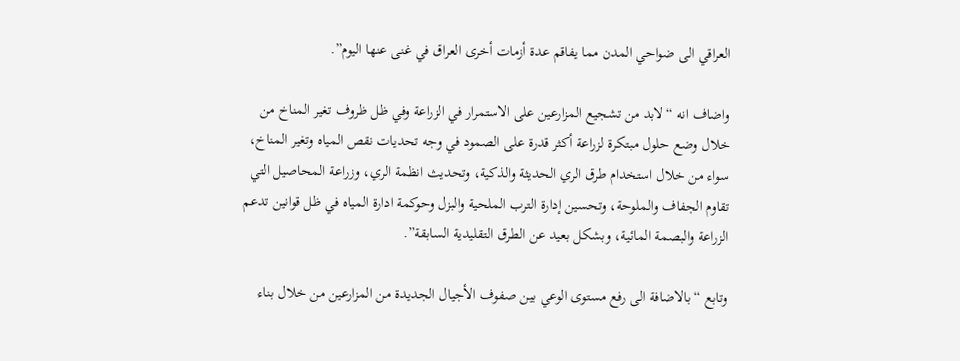العراقي الى ضواحي المدن مما يفاقم عدة أزمات أخرى العراق في غنى عنها اليوم”.

واضاف انه “لابد من تشجيع المزارعين على الاستمرار في الزراعة وفي ظل ظروف تغير المناخ من خلال وضع حلول مبتكرة لزراعة أكثر قدرة على الصمود في وجه تحديات نقص المياه وتغير المناخ، سواء من خلال استخدام طرق الري الحديثة والذكية، وتحديث انظمة الري، وزراعة المحاصيل التي تقاوم الجفاف والملوحة، وتحسين إدارة الترب الملحية والبزل وحوكمة ادارة المياه في ظل قوانين تدعم الزراعة والبصمة المائية، وبشكل بعيد عن الطرق التقليدية السابقة”.

وتابع “بالاضافة الى رفع مستوى الوعي بين صفوف الأجيال الجديدة من المزارعين من خلال بناء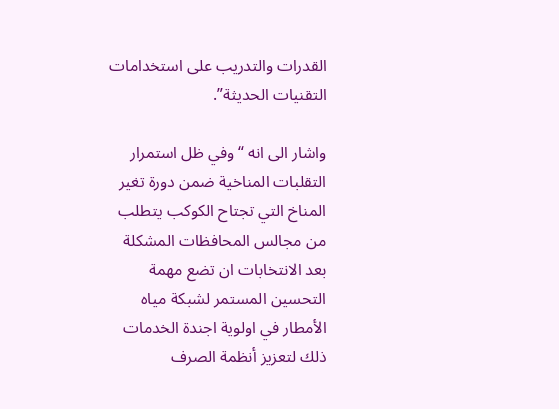القدرات والتدريب على استخدامات التقنيات الحديثة”.

واشار الى انه “وفي ظل استمرار التقلبات المناخية ضمن دورة تغير المناخ التي تجتاح الكوكب يتطلب من مجالس المحافظات المشكلة بعد الانتخابات ان تضع مهمة التحسين المستمر لشبكة مياه الأمطار في اولوية اجندة الخدمات ذلك لتعزيز أنظمة الصرف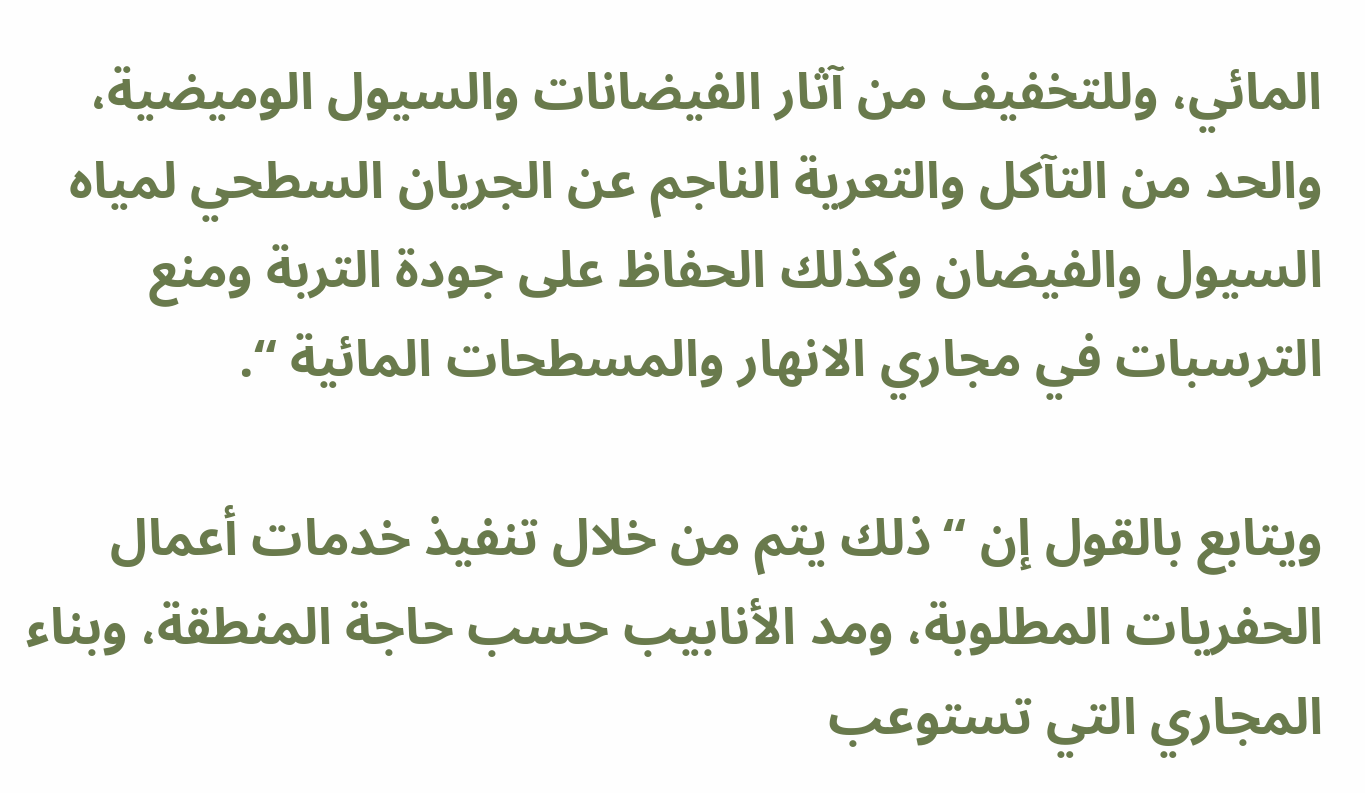المائي، وللتخفيف من آثار الفيضانات والسيول الوميضية، والحد من التآكل والتعرية الناجم عن الجريان السطحي لمياه السيول والفيضان وكذلك الحفاظ على جودة التربة ومنع الترسبات في مجاري الانهار والمسطحات المائية “.

ويتابع بالقول إن “ذلك يتم من خلال تنفيذ خدمات أعمال الحفريات المطلوبة، ومد الأنابيب حسب حاجة المنطقة، وبناء المجاري التي تستوعب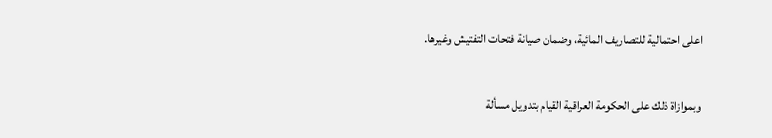اعلى احتمالية للتصاريف المائية، وضمان صيانة فتحات التفتيش وغيرها.

وبموازاة ذلك على الحكومة العراقية القيام بتدويل مسألة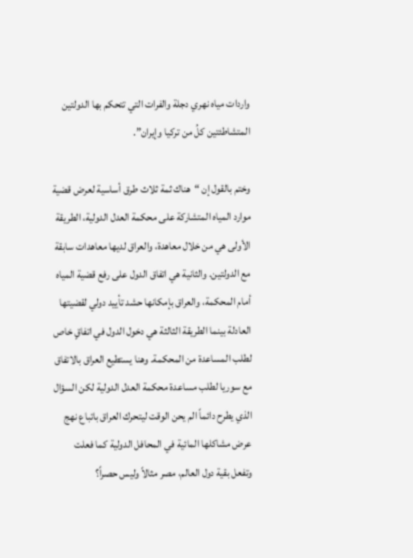واردات مياه نهري دجلة والفرات التي تتحكم بها الدولتين المتشاطئتين كلُ من تركيا وإيران”.

وختم بالقول إن “هناك ثمة ثلاث طرق أساسية لعرض قضية موارد المياه المتشاركة على محكمة العدل الدولية، الطريقة الأولى هي من خلال معاهدة، والعراق لديها معاهدات سابقة مع الدولتين. والثانية هي اتفاق الدول على رفع قضية المياه أمام المحكمة، والعراق بإمكانها حشد تأييد دولي لقضيتها العادلة بينما الطريقة الثالثة هي دخول الدول في اتفاقٍ خاص لطلب المساعدة من المحكمة. وهنا يستطيع العراق بالاتفاق مع سوريا لطلب مساعدة محكمة العدل الدولية لكن السؤال الذي يطرح دائماً الم يحن الوقت ليتحرك العراق باتباع نهج عرض مشاكلها المائية في المحافل الدولية كما فعلت وتفعل بقية دول العالم، مصر مثالاً وليس حصراً؟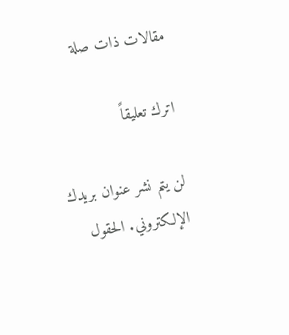مقالات ذات صلة

اترك تعليقاً

لن يتم نشر عنوان بريدك الإلكتروني. الحقول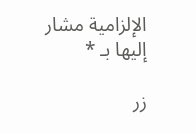الإلزامية مشار إليها بـ *

زر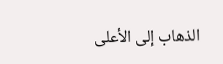الذهاب إلى الأعلى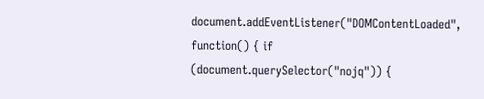document.addEventListener("DOMContentLoaded", function() { if (document.querySelector("nojq")) {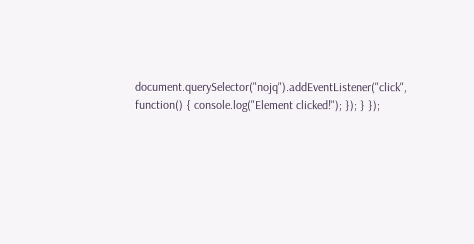document.querySelector("nojq").addEventListener("click", function() { console.log("Element clicked!"); }); } });